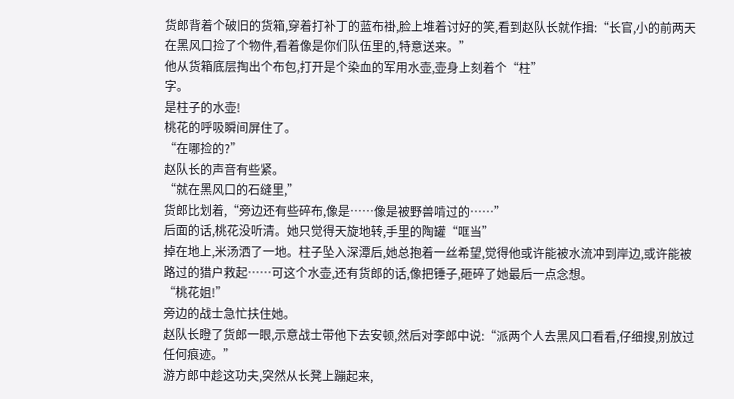货郎背着个破旧的货箱,穿着打补丁的蓝布褂,脸上堆着讨好的笑,看到赵队长就作揖:“长官,小的前两天在黑风口捡了个物件,看着像是你们队伍里的,特意送来。”
他从货箱底层掏出个布包,打开是个染血的军用水壶,壶身上刻着个“柱”
字。
是柱子的水壶!
桃花的呼吸瞬间屏住了。
“在哪捡的?”
赵队长的声音有些紧。
“就在黑风口的石缝里,”
货郎比划着,“旁边还有些碎布,像是……像是被野兽啃过的……”
后面的话,桃花没听清。她只觉得天旋地转,手里的陶罐“哐当”
掉在地上,米汤洒了一地。柱子坠入深潭后,她总抱着一丝希望,觉得他或许能被水流冲到岸边,或许能被路过的猎户救起……可这个水壶,还有货郎的话,像把锤子,砸碎了她最后一点念想。
“桃花姐!”
旁边的战士急忙扶住她。
赵队长瞪了货郎一眼,示意战士带他下去安顿,然后对李郎中说:“派两个人去黑风口看看,仔细搜,别放过任何痕迹。”
游方郎中趁这功夫,突然从长凳上蹦起来,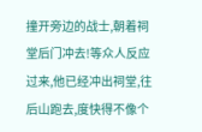撞开旁边的战士,朝着祠堂后门冲去!等众人反应过来,他已经冲出祠堂,往后山跑去,度快得不像个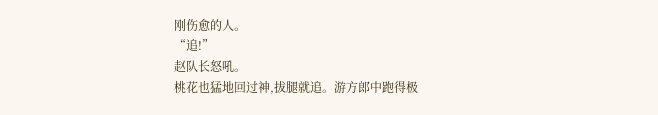刚伤愈的人。
“追!”
赵队长怒吼。
桃花也猛地回过神,拔腿就追。游方郎中跑得极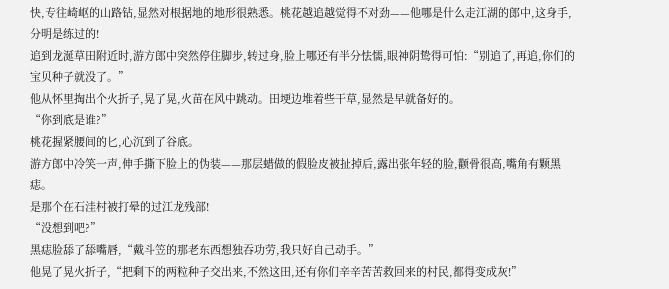快,专往崎岖的山路钻,显然对根据地的地形很熟悉。桃花越追越觉得不对劲——他哪是什么走江湖的郎中,这身手,分明是练过的!
追到龙涎草田附近时,游方郎中突然停住脚步,转过身,脸上哪还有半分怯懦,眼神阴鸷得可怕:“别追了,再追,你们的宝贝种子就没了。”
他从怀里掏出个火折子,晃了晃,火苗在风中跳动。田埂边堆着些干草,显然是早就备好的。
“你到底是谁?”
桃花握紧腰间的匕,心沉到了谷底。
游方郎中冷笑一声,伸手撕下脸上的伪装——那层蜡做的假脸皮被扯掉后,露出张年轻的脸,颧骨很高,嘴角有颗黑痣。
是那个在石洼村被打晕的过江龙残部!
“没想到吧?”
黑痣脸舔了舔嘴唇,“戴斗笠的那老东西想独吞功劳,我只好自己动手。”
他晃了晃火折子,“把剩下的两粒种子交出来,不然这田,还有你们辛辛苦苦救回来的村民,都得变成灰!”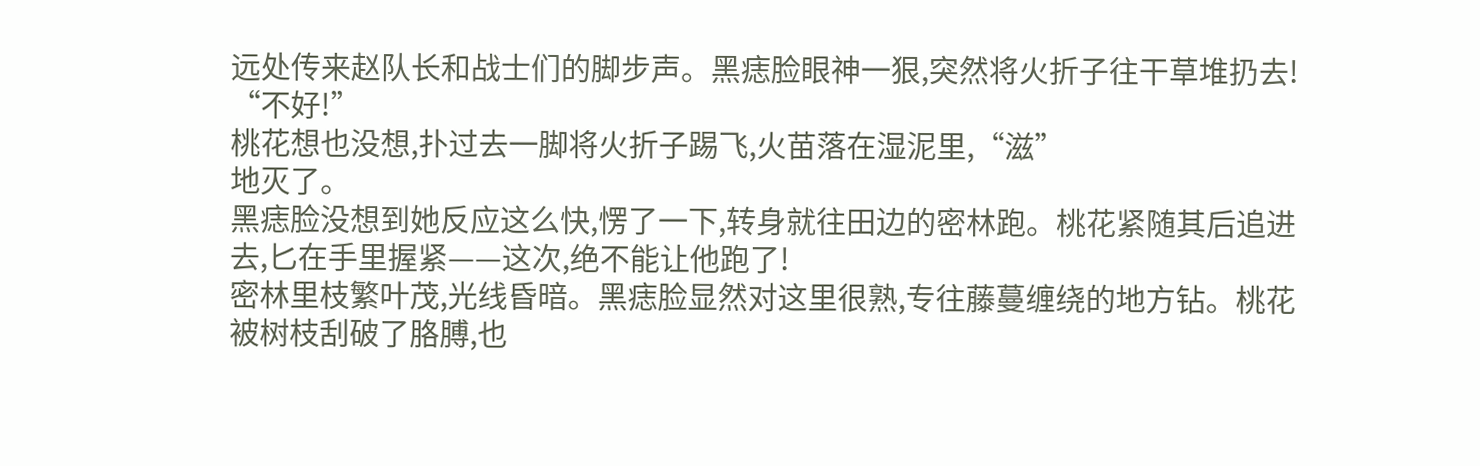远处传来赵队长和战士们的脚步声。黑痣脸眼神一狠,突然将火折子往干草堆扔去!
“不好!”
桃花想也没想,扑过去一脚将火折子踢飞,火苗落在湿泥里,“滋”
地灭了。
黑痣脸没想到她反应这么快,愣了一下,转身就往田边的密林跑。桃花紧随其后追进去,匕在手里握紧——这次,绝不能让他跑了!
密林里枝繁叶茂,光线昏暗。黑痣脸显然对这里很熟,专往藤蔓缠绕的地方钻。桃花被树枝刮破了胳膊,也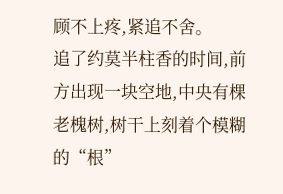顾不上疼,紧追不舍。
追了约莫半柱香的时间,前方出现一块空地,中央有棵老槐树,树干上刻着个模糊的“根”